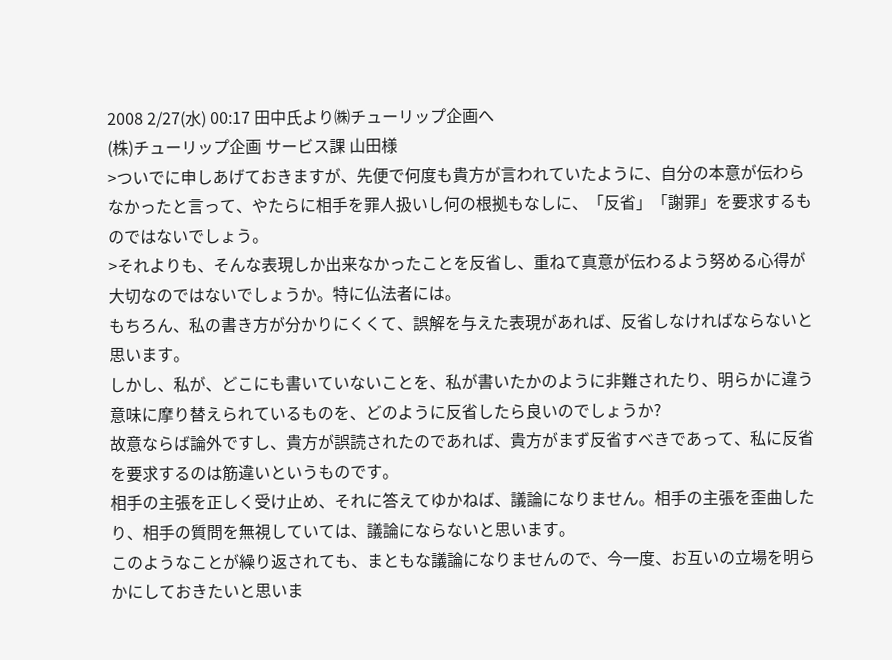2008 2/27(水) 00:17 田中氏より㈱チューリップ企画へ
(株)チューリップ企画 サービス課 山田様
>ついでに申しあげておきますが、先便で何度も貴方が言われていたように、自分の本意が伝わらなかったと言って、やたらに相手を罪人扱いし何の根拠もなしに、「反省」「謝罪」を要求するものではないでしょう。
>それよりも、そんな表現しか出来なかったことを反省し、重ねて真意が伝わるよう努める心得が大切なのではないでしょうか。特に仏法者には。
もちろん、私の書き方が分かりにくくて、誤解を与えた表現があれば、反省しなければならないと思います。
しかし、私が、どこにも書いていないことを、私が書いたかのように非難されたり、明らかに違う意味に摩り替えられているものを、どのように反省したら良いのでしょうか?
故意ならば論外ですし、貴方が誤読されたのであれば、貴方がまず反省すべきであって、私に反省を要求するのは筋違いというものです。
相手の主張を正しく受け止め、それに答えてゆかねば、議論になりません。相手の主張を歪曲したり、相手の質問を無視していては、議論にならないと思います。
このようなことが繰り返されても、まともな議論になりませんので、今一度、お互いの立場を明らかにしておきたいと思いま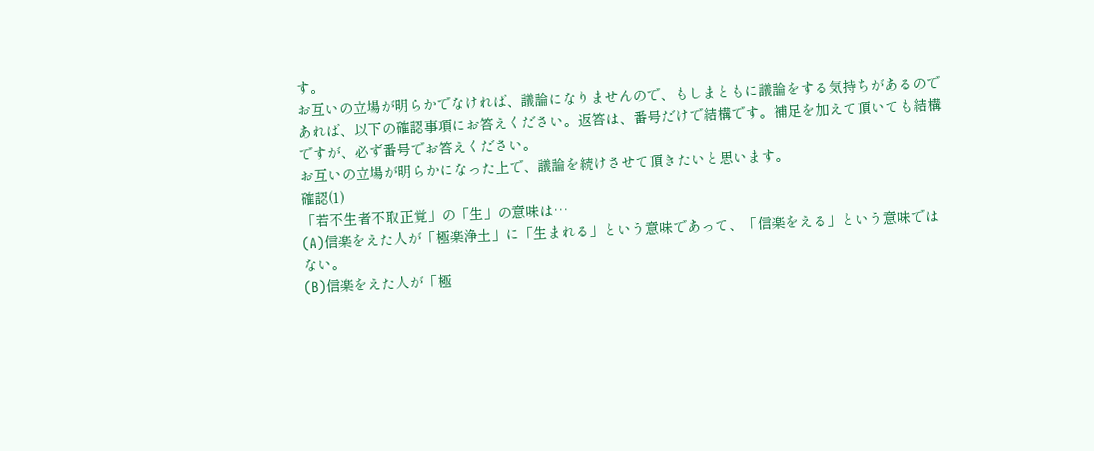す。
お互いの立場が明らかでなければ、議論になりませんので、もしまともに議論をする気持ちがあるのであれば、以下の確認事項にお答えください。返答は、番号だけで結構です。補足を加えて頂いても結構ですが、必ず番号でお答えください。
お互いの立場が明らかになった上で、議論を続けさせて頂きたいと思います。
確認(1)
「若不生者不取正覚」の「生」の意味は…
(A)信楽をえた人が「極楽浄土」に「生まれる」という意味であって、「信楽をえる」という意味ではない。
(B)信楽をえた人が「極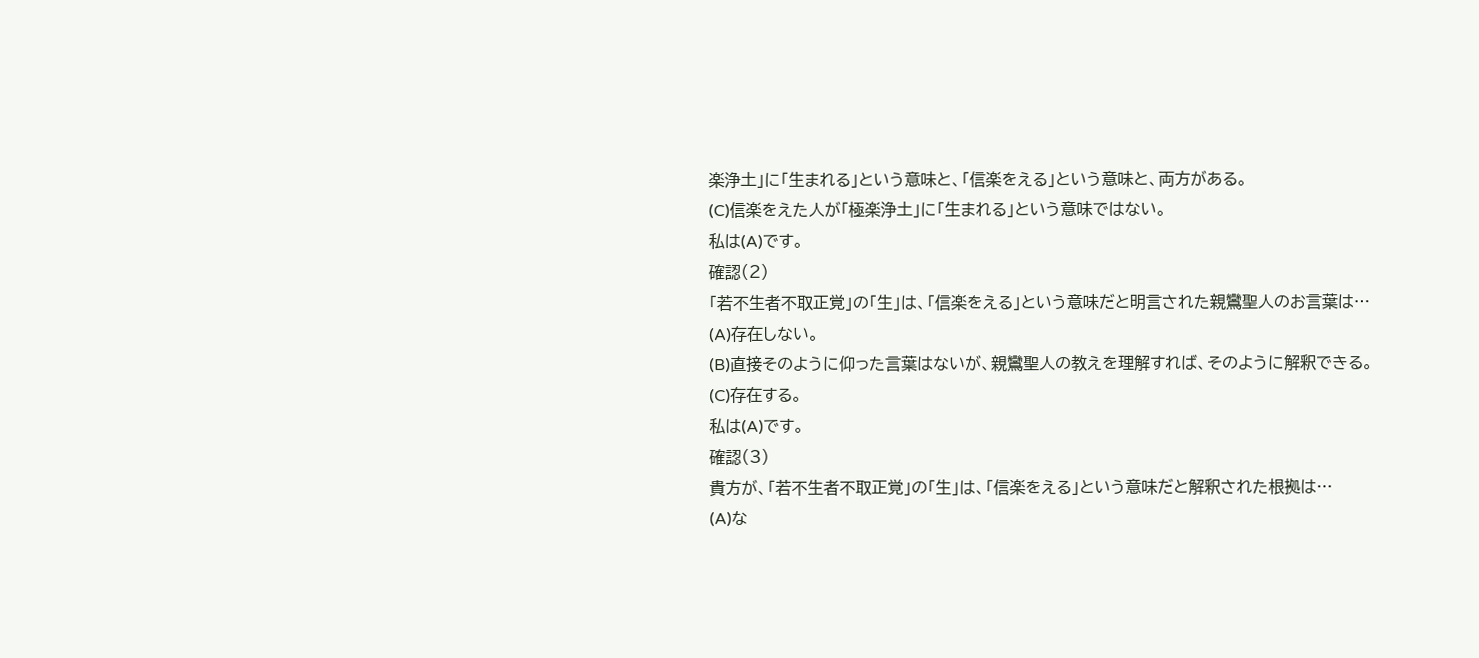楽浄土」に「生まれる」という意味と、「信楽をえる」という意味と、両方がある。
(C)信楽をえた人が「極楽浄土」に「生まれる」という意味ではない。
私は(A)です。
確認(2)
「若不生者不取正覚」の「生」は、「信楽をえる」という意味だと明言された親鸞聖人のお言葉は…
(A)存在しない。
(B)直接そのように仰った言葉はないが、親鸞聖人の教えを理解すれば、そのように解釈できる。
(C)存在する。
私は(A)です。
確認(3)
貴方が、「若不生者不取正覚」の「生」は、「信楽をえる」という意味だと解釈された根拠は…
(A)な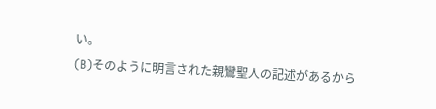い。
(B)そのように明言された親鸞聖人の記述があるから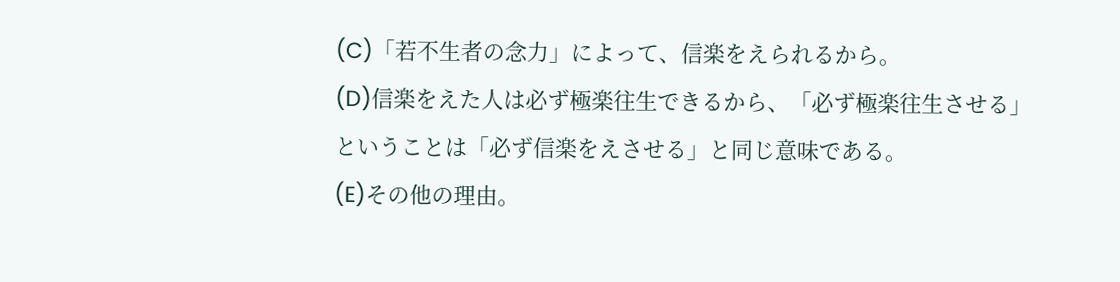(C)「若不生者の念力」によって、信楽をえられるから。
(D)信楽をえた人は必ず極楽往生できるから、「必ず極楽往生させる」ということは「必ず信楽をえさせる」と同じ意味である。
(E)その他の理由。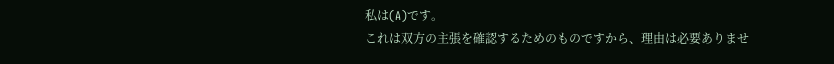私は(A)です。
これは双方の主張を確認するためのものですから、理由は必要ありませ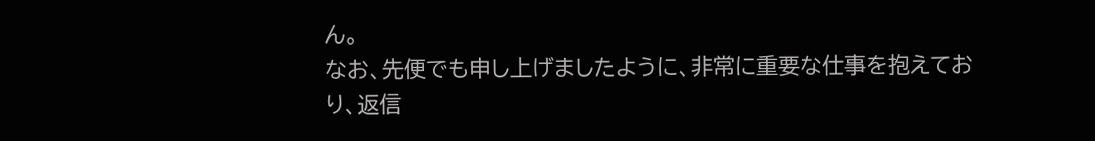ん。
なお、先便でも申し上げましたように、非常に重要な仕事を抱えており、返信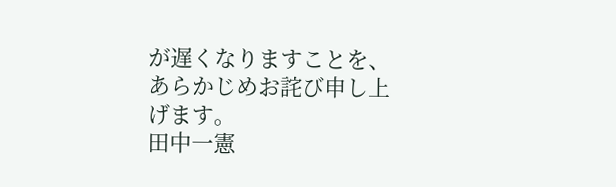が遅くなりますことを、あらかじめお詫び申し上げます。
田中一憲